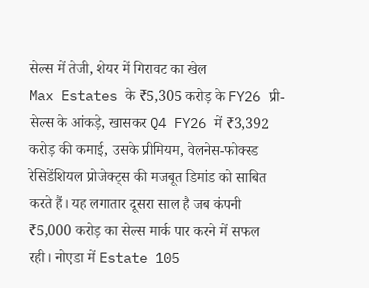सेल्स में तेजी, शेयर में गिरावट का खेल
Max Estates के ₹5,305 करोड़ के FY26 प्री-सेल्स के आंकड़े, खासकर Q4 FY26 में ₹3,392 करोड़ की कमाई, उसके प्रीमियम, वेलनेस-फोक्स्ड रेसिडेंशियल प्रोजेक्ट्स की मजबूत डिमांड को साबित करते हैं। यह लगातार दूसरा साल है जब कंपनी ₹5,000 करोड़ का सेल्स मार्क पार करने में सफल रही। नोएडा में Estate 105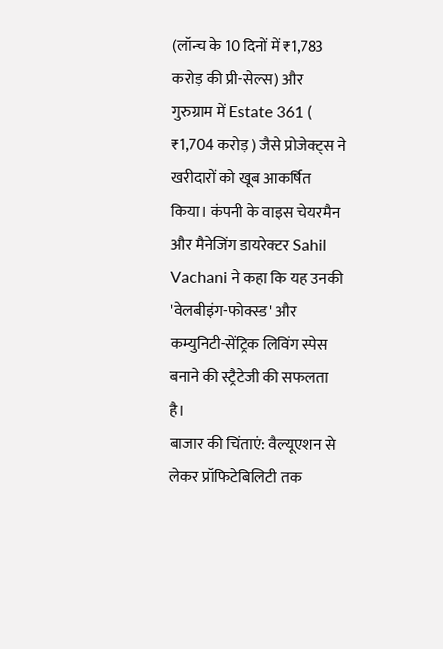(लॉन्च के 10 दिनों में ₹1,783 करोड़ की प्री-सेल्स) और गुरुग्राम में Estate 361 ( ₹1,704 करोड़ ) जैसे प्रोजेक्ट्स ने खरीदारों को खूब आकर्षित किया। कंपनी के वाइस चेयरमैन और मैनेजिंग डायरेक्टर Sahil Vachani ने कहा कि यह उनकी 'वेलबीइंग-फोक्स्ड' और कम्युनिटी-सेंट्रिक लिविंग स्पेस बनाने की स्ट्रैटेजी की सफलता है।
बाजार की चिंताएं: वैल्यूएशन से लेकर प्रॉफिटेबिलिटी तक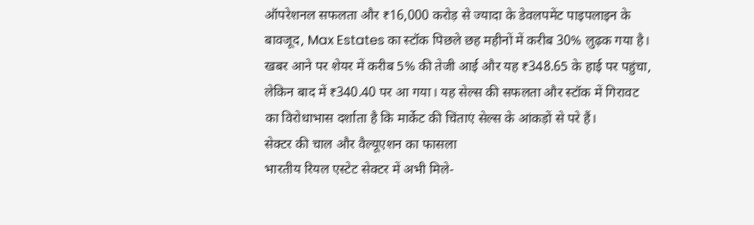ऑपरेशनल सफलता और ₹16,000 करोड़ से ज्यादा के डेवलपमेंट पाइपलाइन के बावजूद, Max Estates का स्टॉक पिछले छह महीनों में करीब 30% लुढ़क गया है। खबर आने पर शेयर में करीब 5% की तेजी आई और यह ₹348.65 के हाई पर पहुंचा, लेकिन बाद में ₹340.40 पर आ गया। यह सेल्स की सफलता और स्टॉक में गिरावट का विरोधाभास दर्शाता है कि मार्केट की चिंताएं सेल्स के आंकड़ों से परे हैं।
सेक्टर की चाल और वैल्यूएशन का फासला
भारतीय रियल एस्टेट सेक्टर में अभी मिले-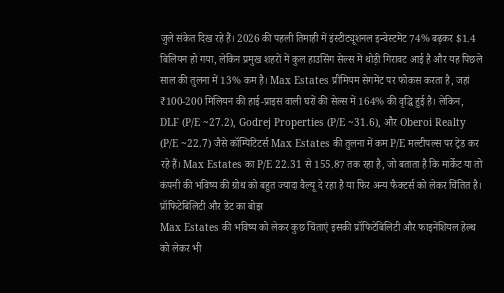जुले संकेत दिख रहे हैं। 2026 की पहली तिमाही में इंस्टीट्यूशनल इन्वेस्टमेंट 74% बढ़कर $1.4 बिलियन हो गया, लेकिन प्रमुख शहरों में कुल हाउसिंग सेल्स में थोड़ी गिरावट आई है और यह पिछले साल की तुलना में 13% कम है। Max Estates प्रीमियम सेगमेंट पर फोकस करता है, जहां ₹100-200 मिलियन की हाई-प्राइस वाली घरों की सेल्स में 164% की वृद्धि हुई है। लेकिन, DLF (P/E ~27.2), Godrej Properties (P/E ~31.6), और Oberoi Realty (P/E ~22.7) जैसे कॉम्पिटिटर्स Max Estates की तुलना में कम P/E मल्टीपल्स पर ट्रेड कर रहे हैं। Max Estates का P/E 22.31 से 155.87 तक रहा है, जो बताता है कि मार्केट या तो कंपनी की भविष्य की ग्रोथ को बहुत ज्यादा वैल्यू दे रहा है या फिर अन्य फैक्टर्स को लेकर चिंतित है।
प्रॉफिटेबिलिटी और डेट का बोझ
Max Estates की भविष्य को लेकर कुछ चिंताएं इसकी प्रॉफिटेबिलिटी और फाइनेंशियल हेल्थ को लेकर भी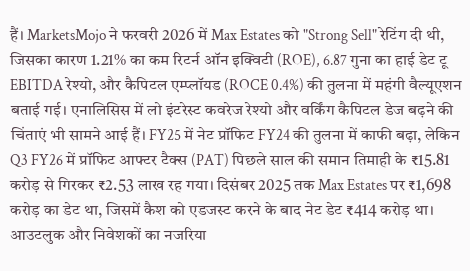हैं। MarketsMojo ने फरवरी 2026 में Max Estates को "Strong Sell" रेटिंग दी थी, जिसका कारण 1.21% का कम रिटर्न ऑन इक्विटी (ROE), 6.87 गुना का हाई डेट टू EBITDA रेश्यो, और कैपिटल एम्प्लॉयड (ROCE 0.4%) की तुलना में महंगी वैल्यूएशन बताई गई। एनालिसिस में लो इंटरेस्ट कवरेज रेश्यो और वर्किंग कैपिटल डेज बढ़ने की चिंताएं भी सामने आई हैं। FY25 में नेट प्रॉफिट FY24 की तुलना में काफी बढ़ा, लेकिन Q3 FY26 में प्रॉफिट आफ्टर टैक्स (PAT) पिछले साल की समान तिमाही के ₹15.81 करोड़ से गिरकर ₹2.53 लाख रह गया। दिसंबर 2025 तक Max Estates पर ₹1,698 करोड़ का डेट था, जिसमें कैश को एडजस्ट करने के बाद नेट डेट ₹414 करोड़ था।
आउटलुक और निवेशकों का नजरिया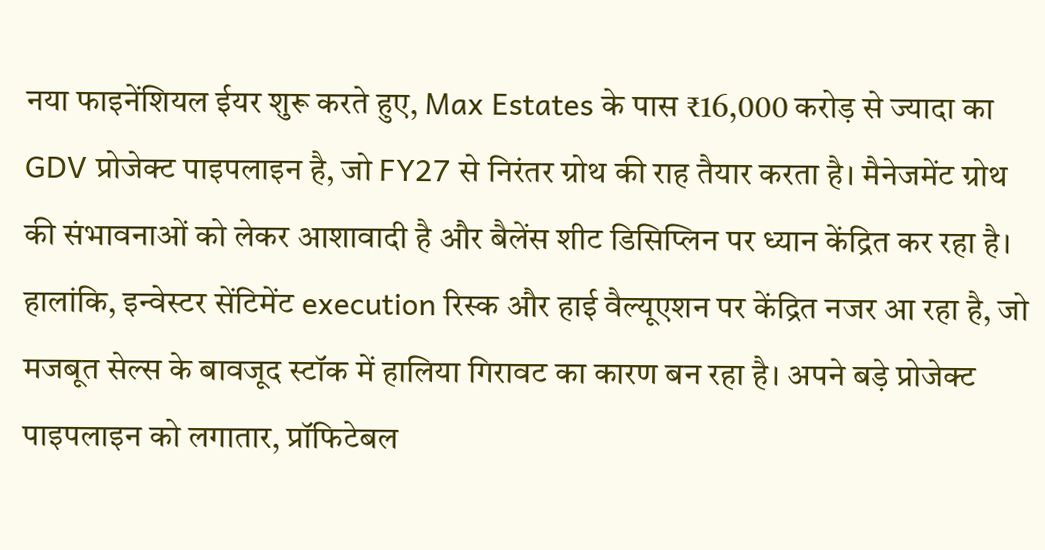नया फाइनेंशियल ईयर शुरू करते हुए, Max Estates के पास ₹16,000 करोड़ से ज्यादा का GDV प्रोजेक्ट पाइपलाइन है, जो FY27 से निरंतर ग्रोथ की राह तैयार करता है। मैनेजमेंट ग्रोथ की संभावनाओं को लेकर आशावादी है और बैलेंस शीट डिसिप्लिन पर ध्यान केंद्रित कर रहा है। हालांकि, इन्वेस्टर सेंटिमेंट execution रिस्क और हाई वैल्यूएशन पर केंद्रित नजर आ रहा है, जो मजबूत सेल्स के बावजूद स्टॉक में हालिया गिरावट का कारण बन रहा है। अपने बड़े प्रोजेक्ट पाइपलाइन को लगातार, प्रॉफिटेबल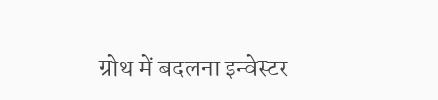ग्रोथ में बदलना इन्वेस्टर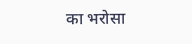का भरोसा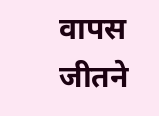वापस जीतने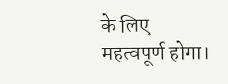के लिए महत्वपूर्ण होगा।